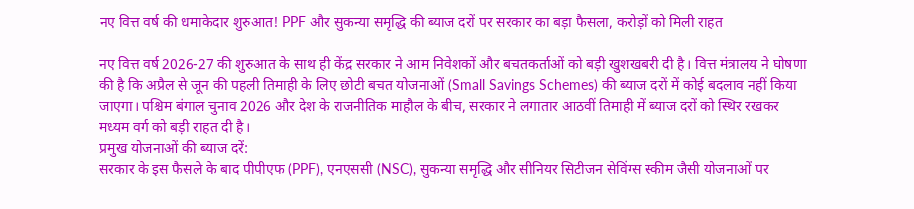नए वित्त वर्ष की धमाकेदार शुरुआत! PPF और सुकन्या समृद्धि की ब्याज दरों पर सरकार का बड़ा फैसला, करोड़ों को मिली राहत

नए वित्त वर्ष 2026-27 की शुरुआत के साथ ही केंद्र सरकार ने आम निवेशकों और बचतकर्ताओं को बड़ी खुशखबरी दी है। वित्त मंत्रालय ने घोषणा की है कि अप्रैल से जून की पहली तिमाही के लिए छोटी बचत योजनाओं (Small Savings Schemes) की ब्याज दरों में कोई बदलाव नहीं किया जाएगा। पश्चिम बंगाल चुनाव 2026 और देश के राजनीतिक माहौल के बीच, सरकार ने लगातार आठवीं तिमाही में ब्याज दरों को स्थिर रखकर मध्यम वर्ग को बड़ी राहत दी है।
प्रमुख योजनाओं की ब्याज दरें:
सरकार के इस फैसले के बाद पीपीएफ (PPF), एनएससी (NSC), सुकन्या समृद्धि और सीनियर सिटीजन सेविंग्स स्कीम जैसी योजनाओं पर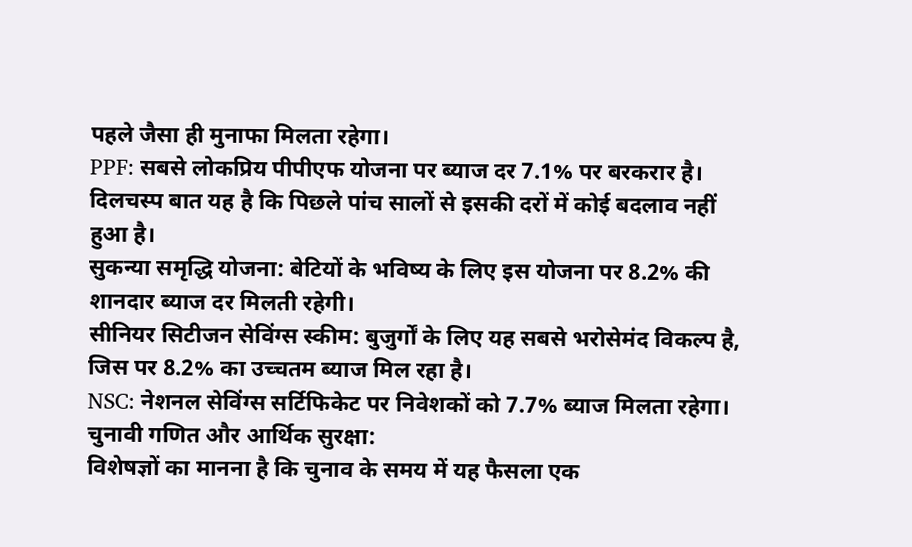पहले जैसा ही मुनाफा मिलता रहेगा।
PPF: सबसे लोकप्रिय पीपीएफ योजना पर ब्याज दर 7.1% पर बरकरार है। दिलचस्प बात यह है कि पिछले पांच सालों से इसकी दरों में कोई बदलाव नहीं हुआ है।
सुकन्या समृद्धि योजना: बेटियों के भविष्य के लिए इस योजना पर 8.2% की शानदार ब्याज दर मिलती रहेगी।
सीनियर सिटीजन सेविंग्स स्कीम: बुजुर्गों के लिए यह सबसे भरोसेमंद विकल्प है, जिस पर 8.2% का उच्चतम ब्याज मिल रहा है।
NSC: नेशनल सेविंग्स सर्टिफिकेट पर निवेशकों को 7.7% ब्याज मिलता रहेगा।
चुनावी गणित और आर्थिक सुरक्षा:
विशेषज्ञों का मानना है कि चुनाव के समय में यह फैसला एक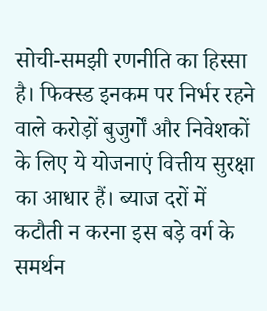सोची-समझी रणनीति का हिस्सा है। फिक्स्ड इनकम पर निर्भर रहने वाले करोड़ों बुजुर्गों और निवेशकों के लिए ये योजनाएं वित्तीय सुरक्षा का आधार हैं। ब्याज दरों में कटौती न करना इस बड़े वर्ग के समर्थन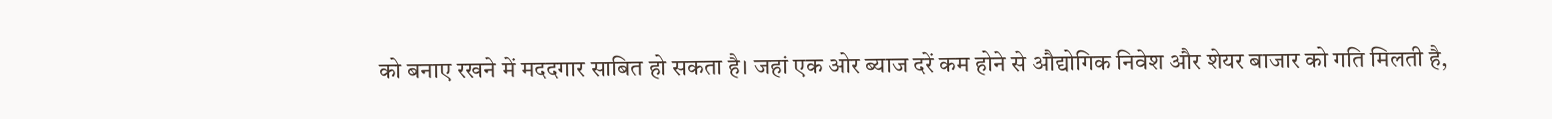को बनाए रखने में मददगार साबित हो सकता है। जहां एक ओर ब्याज दरें कम होने से औद्योगिक निवेश और शेयर बाजार को गति मिलती है,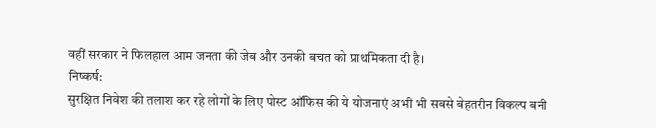वहीं सरकार ने फिलहाल आम जनता की जेब और उनकी बचत को प्राथमिकता दी है।
निष्कर्ष:
सुरक्षित निवेश की तलाश कर रहे लोगों के लिए पोस्ट ऑफिस की ये योजनाएं अभी भी सबसे बेहतरीन विकल्प बनी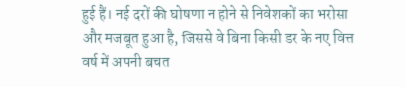हुई हैं। नई दरों की घोषणा न होने से निवेशकों का भरोसा और मजबूत हुआ है, जिससे वे बिना किसी डर के नए वित्त वर्ष में अपनी बचत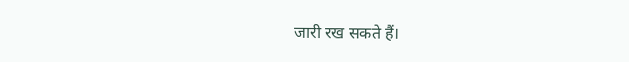जारी रख सकते हैं।